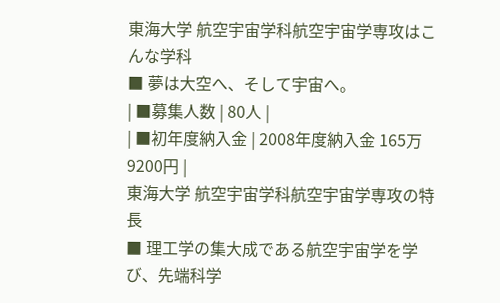東海大学 航空宇宙学科航空宇宙学専攻はこんな学科
■ 夢は大空へ、そして宇宙へ。
| ■募集人数 | 80人 |
| ■初年度納入金 | 2008年度納入金 165万9200円 |
東海大学 航空宇宙学科航空宇宙学専攻の特長
■ 理工学の集大成である航空宇宙学を学び、先端科学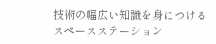技術の幅広い知識を身につける
スペースステーション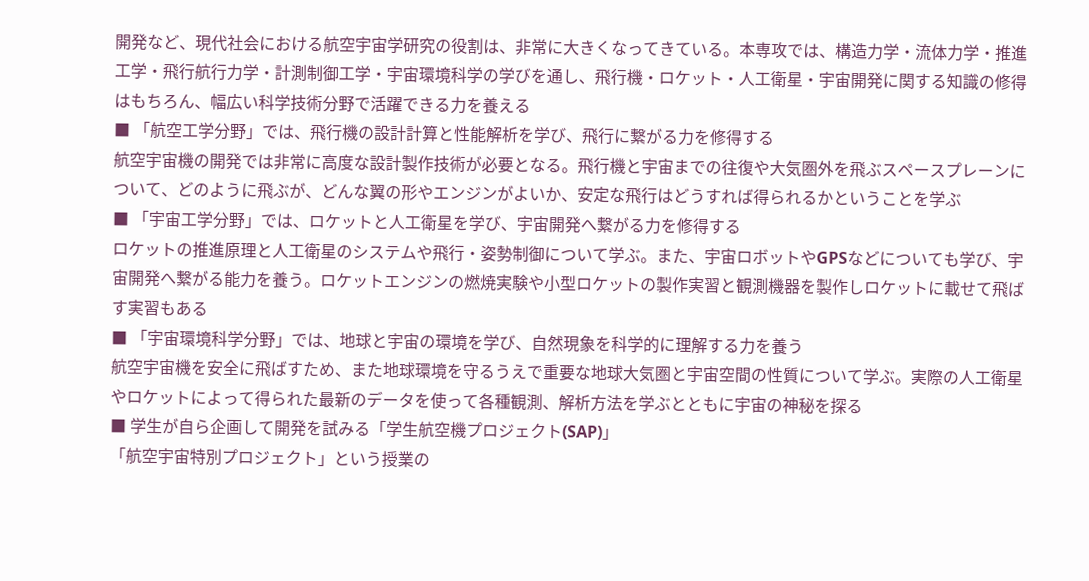開発など、現代社会における航空宇宙学研究の役割は、非常に大きくなってきている。本専攻では、構造力学・流体力学・推進工学・飛行航行力学・計測制御工学・宇宙環境科学の学びを通し、飛行機・ロケット・人工衛星・宇宙開発に関する知識の修得はもちろん、幅広い科学技術分野で活躍できる力を養える
■ 「航空工学分野」では、飛行機の設計計算と性能解析を学び、飛行に繋がる力を修得する
航空宇宙機の開発では非常に高度な設計製作技術が必要となる。飛行機と宇宙までの往復や大気圏外を飛ぶスペースプレーンについて、どのように飛ぶが、どんな翼の形やエンジンがよいか、安定な飛行はどうすれば得られるかということを学ぶ
■ 「宇宙工学分野」では、ロケットと人工衛星を学び、宇宙開発へ繋がる力を修得する
ロケットの推進原理と人工衛星のシステムや飛行・姿勢制御について学ぶ。また、宇宙ロボットやGPSなどについても学び、宇宙開発へ繋がる能力を養う。ロケットエンジンの燃焼実験や小型ロケットの製作実習と観測機器を製作しロケットに載せて飛ばす実習もある
■ 「宇宙環境科学分野」では、地球と宇宙の環境を学び、自然現象を科学的に理解する力を養う
航空宇宙機を安全に飛ばすため、また地球環境を守るうえで重要な地球大気圏と宇宙空間の性質について学ぶ。実際の人工衛星やロケットによって得られた最新のデータを使って各種観測、解析方法を学ぶとともに宇宙の神秘を探る
■ 学生が自ら企画して開発を試みる「学生航空機プロジェクト(SAP)」
「航空宇宙特別プロジェクト」という授業の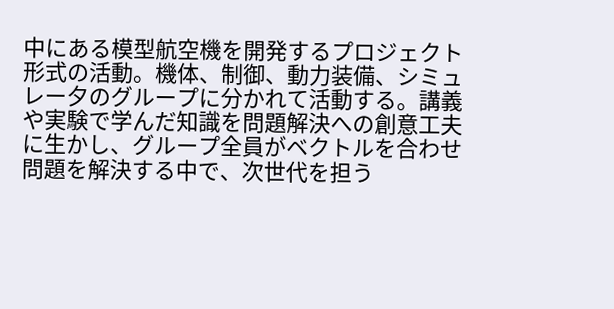中にある模型航空機を開発するプロジェクト形式の活動。機体、制御、動力装備、シミュレー夕のグループに分かれて活動する。講義や実験で学んだ知識を問題解決への創意工夫に生かし、グループ全員がベクトルを合わせ問題を解決する中で、次世代を担う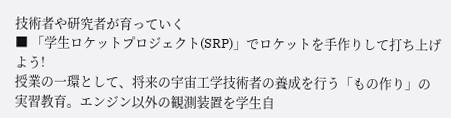技術者や研究者が育っていく
■ 「学生ロケットプロジェクト(SRP)」でロケットを手作りして打ち上げよう!
授業の一環として、将来の宇宙工学技術者の養成を行う「もの作り」の実習教育。エンジン以外の観測装置を学生自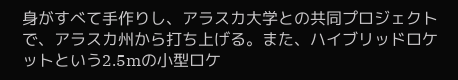身がすべて手作りし、アラスカ大学との共同プロジェクトで、アラスカ州から打ち上げる。また、ハイブリッドロケットという2.5mの小型ロケ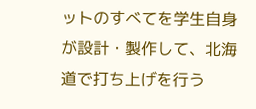ットのすべてを学生自身が設計・製作して、北海道で打ち上げを行う